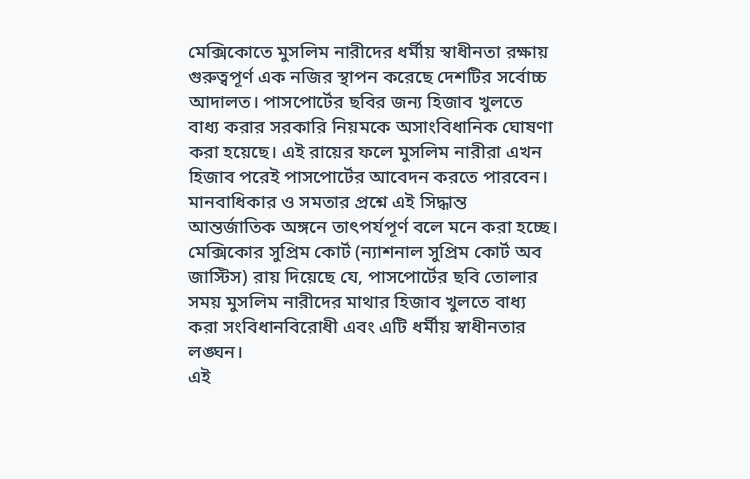মেক্সিকোতে মুসলিম নারীদের ধর্মীয় স্বাধীনতা রক্ষায় গুরুত্বপূর্ণ এক নজির স্থাপন করেছে দেশটির সর্বোচ্চ আদালত। পাসপোর্টের ছবির জন্য হিজাব খুলতে বাধ্য করার সরকারি নিয়মকে অসাংবিধানিক ঘোষণা করা হয়েছে। এই রায়ের ফলে মুসলিম নারীরা এখন হিজাব পরেই পাসপোর্টের আবেদন করতে পারবেন। মানবাধিকার ও সমতার প্রশ্নে এই সিদ্ধান্ত আন্তর্জাতিক অঙ্গনে তাৎপর্যপূর্ণ বলে মনে করা হচ্ছে।
মেক্সিকোর সুপ্রিম কোর্ট (ন্যাশনাল সুপ্রিম কোর্ট অব জাস্টিস) রায় দিয়েছে যে, পাসপোর্টের ছবি তোলার সময় মুসলিম নারীদের মাথার হিজাব খুলতে বাধ্য করা সংবিধানবিরোধী এবং এটি ধর্মীয় স্বাধীনতার লঙ্ঘন।
এই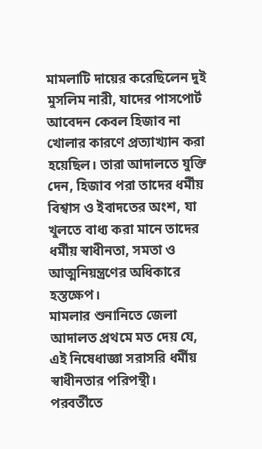মামলাটি দায়ের করেছিলেন দুই মুসলিম নারী, যাদের পাসপোর্ট আবেদন কেবল হিজাব না খোলার কারণে প্রত্যাখ্যান করা হয়েছিল। তারা আদালতে যুক্তি দেন, হিজাব পরা তাদের ধর্মীয় বিশ্বাস ও ইবাদতের অংশ, যা খুলতে বাধ্য করা মানে তাদের ধর্মীয় স্বাধীনতা, সমতা ও আত্মনিয়ন্ত্রণের অধিকারে হস্তক্ষেপ।
মামলার শুনানিতে জেলা আদালত প্রথমে মত দেয় যে, এই নিষেধাজ্ঞা সরাসরি ধর্মীয় স্বাধীনতার পরিপন্থী। পরবর্তীতে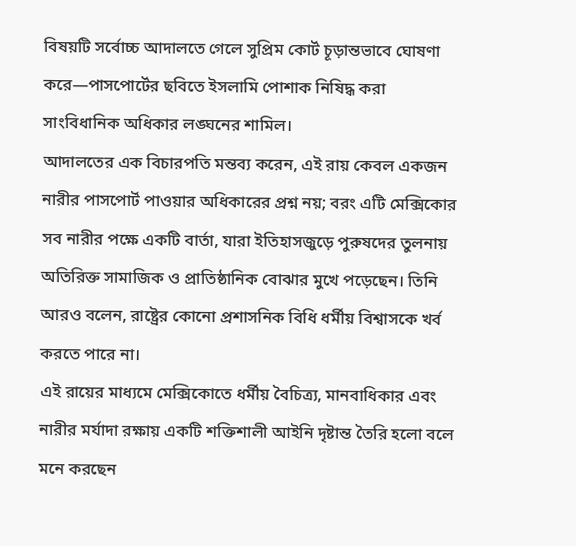বিষয়টি সর্বোচ্চ আদালতে গেলে সুপ্রিম কোর্ট চূড়ান্তভাবে ঘোষণা করে—পাসপোর্টের ছবিতে ইসলামি পোশাক নিষিদ্ধ করা সাংবিধানিক অধিকার লঙ্ঘনের শামিল।
আদালতের এক বিচারপতি মন্তব্য করেন, এই রায় কেবল একজন নারীর পাসপোর্ট পাওয়ার অধিকারের প্রশ্ন নয়; বরং এটি মেক্সিকোর সব নারীর পক্ষে একটি বার্তা, যারা ইতিহাসজুড়ে পুরুষদের তুলনায় অতিরিক্ত সামাজিক ও প্রাতিষ্ঠানিক বোঝার মুখে পড়েছেন। তিনি আরও বলেন, রাষ্ট্রের কোনো প্রশাসনিক বিধি ধর্মীয় বিশ্বাসকে খর্ব করতে পারে না।
এই রায়ের মাধ্যমে মেক্সিকোতে ধর্মীয় বৈচিত্র্য, মানবাধিকার এবং নারীর মর্যাদা রক্ষায় একটি শক্তিশালী আইনি দৃষ্টান্ত তৈরি হলো বলে মনে করছেন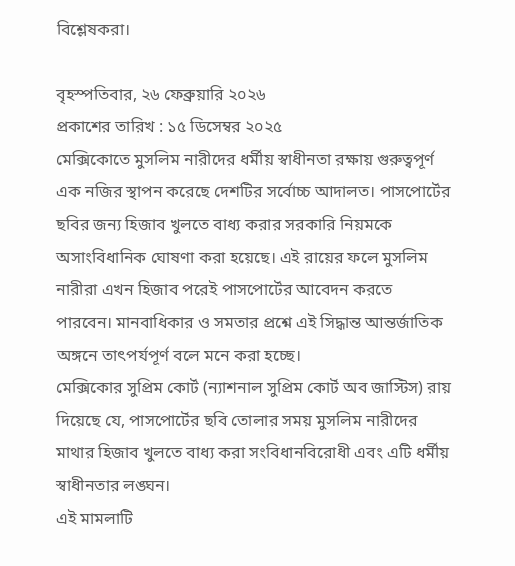বিশ্লেষকরা।

বৃহস্পতিবার, ২৬ ফেব্রুয়ারি ২০২৬
প্রকাশের তারিখ : ১৫ ডিসেম্বর ২০২৫
মেক্সিকোতে মুসলিম নারীদের ধর্মীয় স্বাধীনতা রক্ষায় গুরুত্বপূর্ণ এক নজির স্থাপন করেছে দেশটির সর্বোচ্চ আদালত। পাসপোর্টের ছবির জন্য হিজাব খুলতে বাধ্য করার সরকারি নিয়মকে অসাংবিধানিক ঘোষণা করা হয়েছে। এই রায়ের ফলে মুসলিম নারীরা এখন হিজাব পরেই পাসপোর্টের আবেদন করতে পারবেন। মানবাধিকার ও সমতার প্রশ্নে এই সিদ্ধান্ত আন্তর্জাতিক অঙ্গনে তাৎপর্যপূর্ণ বলে মনে করা হচ্ছে।
মেক্সিকোর সুপ্রিম কোর্ট (ন্যাশনাল সুপ্রিম কোর্ট অব জাস্টিস) রায় দিয়েছে যে, পাসপোর্টের ছবি তোলার সময় মুসলিম নারীদের মাথার হিজাব খুলতে বাধ্য করা সংবিধানবিরোধী এবং এটি ধর্মীয় স্বাধীনতার লঙ্ঘন।
এই মামলাটি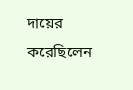দায়ের করেছিলেন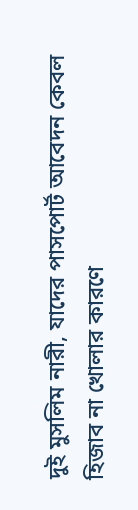দুই মুসলিম নারী, যাদের পাসপোর্ট আবেদন কেবল হিজাব না খোলার কারণে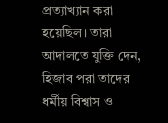প্রত্যাখ্যান করা হয়েছিল। তারা আদালতে যুক্তি দেন, হিজাব পরা তাদের ধর্মীয় বিশ্বাস ও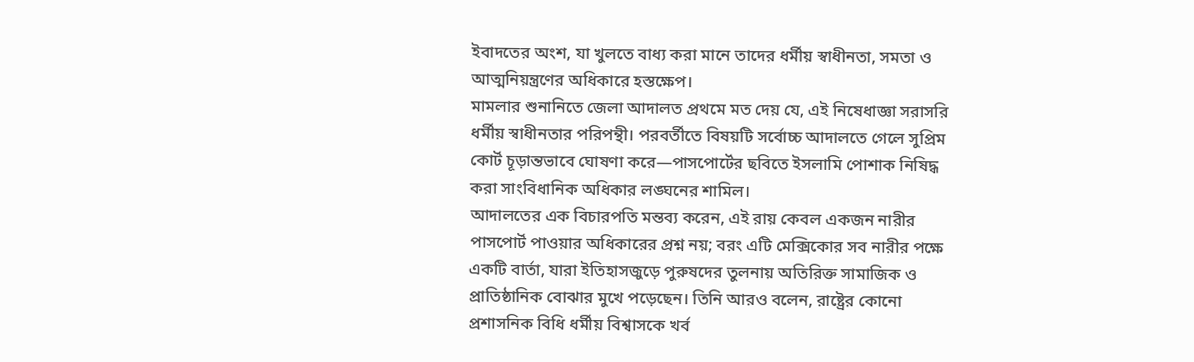ইবাদতের অংশ, যা খুলতে বাধ্য করা মানে তাদের ধর্মীয় স্বাধীনতা, সমতা ও আত্মনিয়ন্ত্রণের অধিকারে হস্তক্ষেপ।
মামলার শুনানিতে জেলা আদালত প্রথমে মত দেয় যে, এই নিষেধাজ্ঞা সরাসরি ধর্মীয় স্বাধীনতার পরিপন্থী। পরবর্তীতে বিষয়টি সর্বোচ্চ আদালতে গেলে সুপ্রিম কোর্ট চূড়ান্তভাবে ঘোষণা করে—পাসপোর্টের ছবিতে ইসলামি পোশাক নিষিদ্ধ করা সাংবিধানিক অধিকার লঙ্ঘনের শামিল।
আদালতের এক বিচারপতি মন্তব্য করেন, এই রায় কেবল একজন নারীর পাসপোর্ট পাওয়ার অধিকারের প্রশ্ন নয়; বরং এটি মেক্সিকোর সব নারীর পক্ষে একটি বার্তা, যারা ইতিহাসজুড়ে পুরুষদের তুলনায় অতিরিক্ত সামাজিক ও প্রাতিষ্ঠানিক বোঝার মুখে পড়েছেন। তিনি আরও বলেন, রাষ্ট্রের কোনো প্রশাসনিক বিধি ধর্মীয় বিশ্বাসকে খর্ব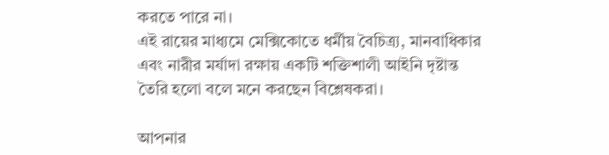করতে পারে না।
এই রায়ের মাধ্যমে মেক্সিকোতে ধর্মীয় বৈচিত্র্য, মানবাধিকার এবং নারীর মর্যাদা রক্ষায় একটি শক্তিশালী আইনি দৃষ্টান্ত তৈরি হলো বলে মনে করছেন বিশ্লেষকরা।

আপনার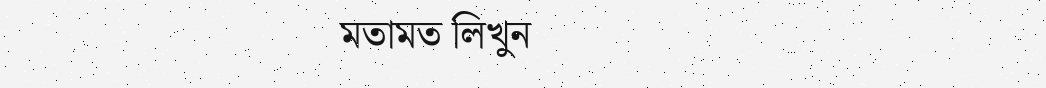মতামত লিখুন